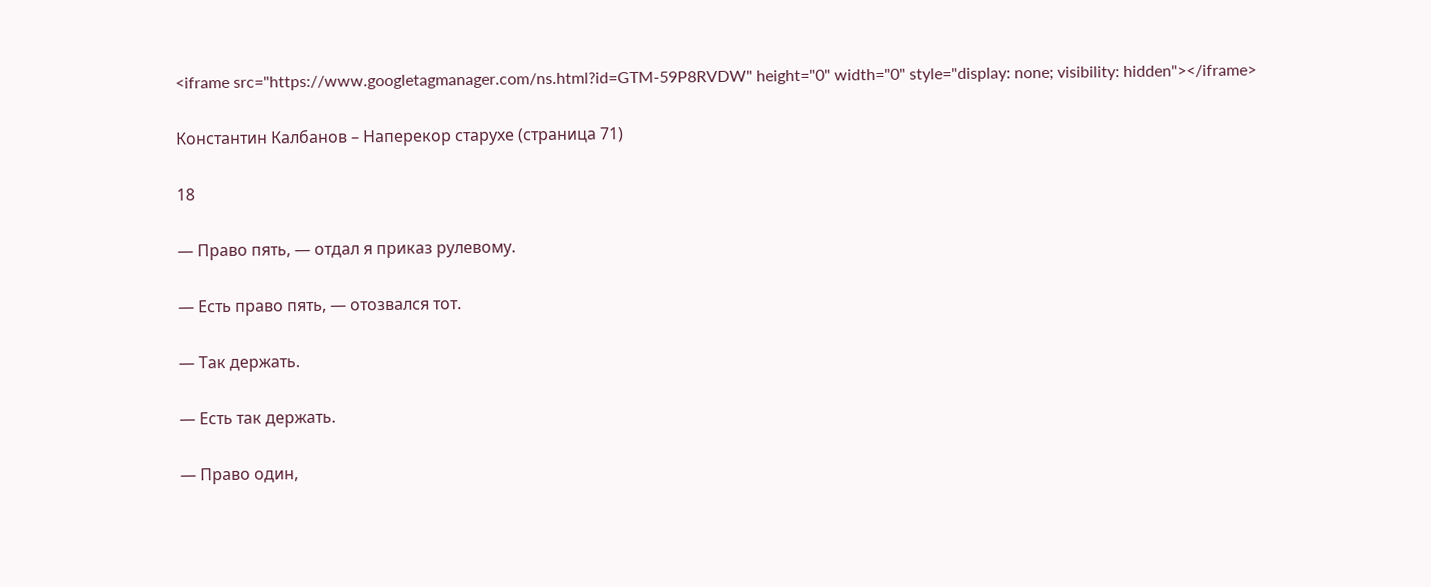<iframe src="https://www.googletagmanager.com/ns.html?id=GTM-59P8RVDW" height="0" width="0" style="display: none; visibility: hidden"></iframe>

Константин Калбанов – Наперекор старухе (страница 71)

18

— Право пять, — отдал я приказ рулевому.

— Есть право пять, — отозвался тот.

— Так держать.

— Есть так держать.

— Право один,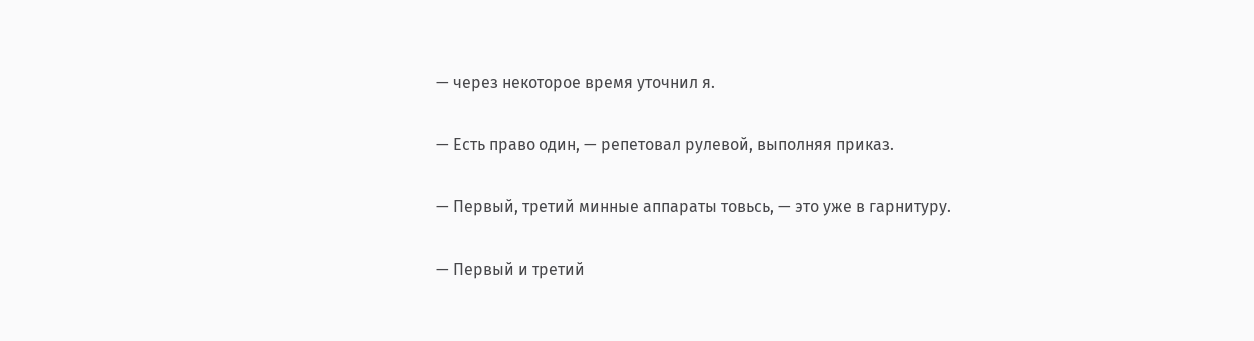— через некоторое время уточнил я.

— Есть право один, — репетовал рулевой, выполняя приказ.

— Первый, третий минные аппараты товьсь, — это уже в гарнитуру.

— Первый и третий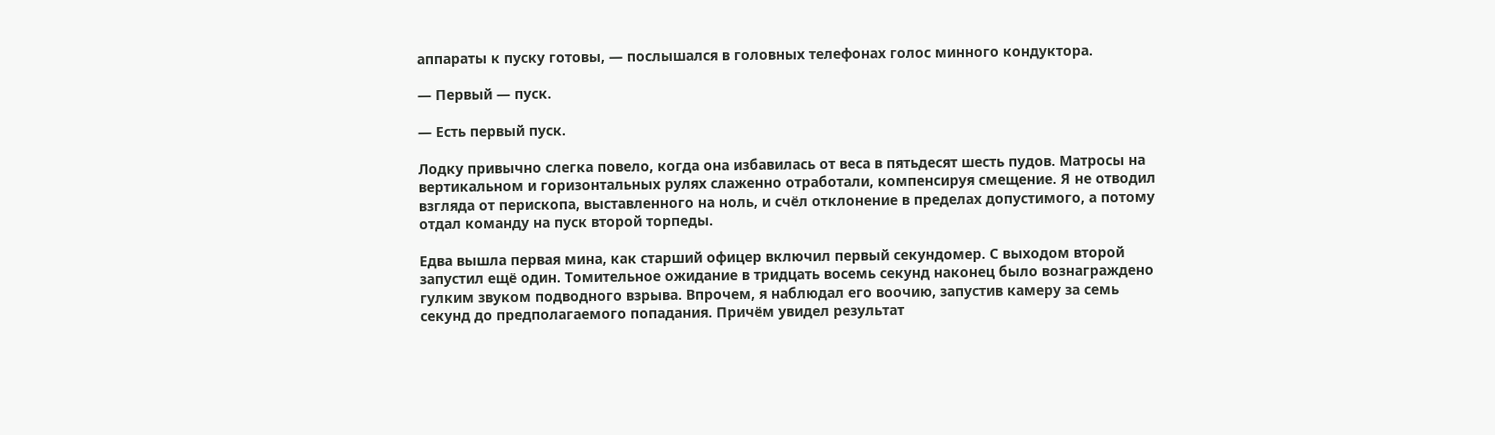аппараты к пуску готовы, — послышался в головных телефонах голос минного кондуктора.

— Первый — пуск.

— Есть первый пуск.

Лодку привычно слегка повело, когда она избавилась от веса в пятьдесят шесть пудов. Матросы на вертикальном и горизонтальных рулях слаженно отработали, компенсируя смещение. Я не отводил взгляда от перископа, выставленного на ноль, и счёл отклонение в пределах допустимого, а потому отдал команду на пуск второй торпеды.

Едва вышла первая мина, как старший офицер включил первый секундомер. С выходом второй запустил ещё один. Томительное ожидание в тридцать восемь секунд наконец было вознаграждено гулким звуком подводного взрыва. Впрочем, я наблюдал его воочию, запустив камеру за семь секунд до предполагаемого попадания. Причём увидел результат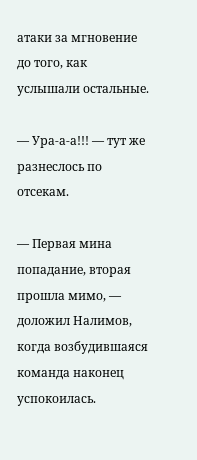атаки за мгновение до того, как услышали остальные.

— Ура-а-а!!! — тут же разнеслось по отсекам.

— Первая мина попадание, вторая прошла мимо, — доложил Налимов, когда возбудившаяся команда наконец успокоилась.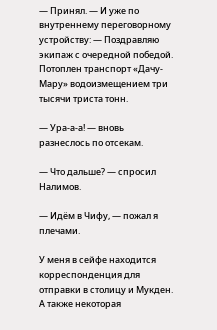— Принял. — И уже по внутреннему переговорному устройству: — Поздравляю экипаж с очередной победой. Потоплен транспорт «Дачу-Мару» водоизмещением три тысячи триста тонн.

— Ура-а-а! — вновь разнеслось по отсекам.

— Что дальше? — спросил Налимов.

— Идём в Чифу, — пожал я плечами.

У меня в сейфе находится корреспонденция для отправки в столицу и Мукден. А также некоторая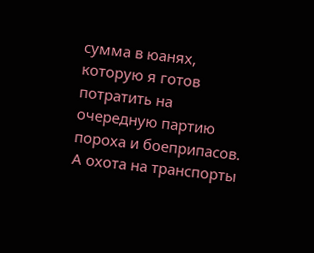сумма в юанях, которую я готов потратить на очередную партию пороха и боеприпасов. А охота на транспорты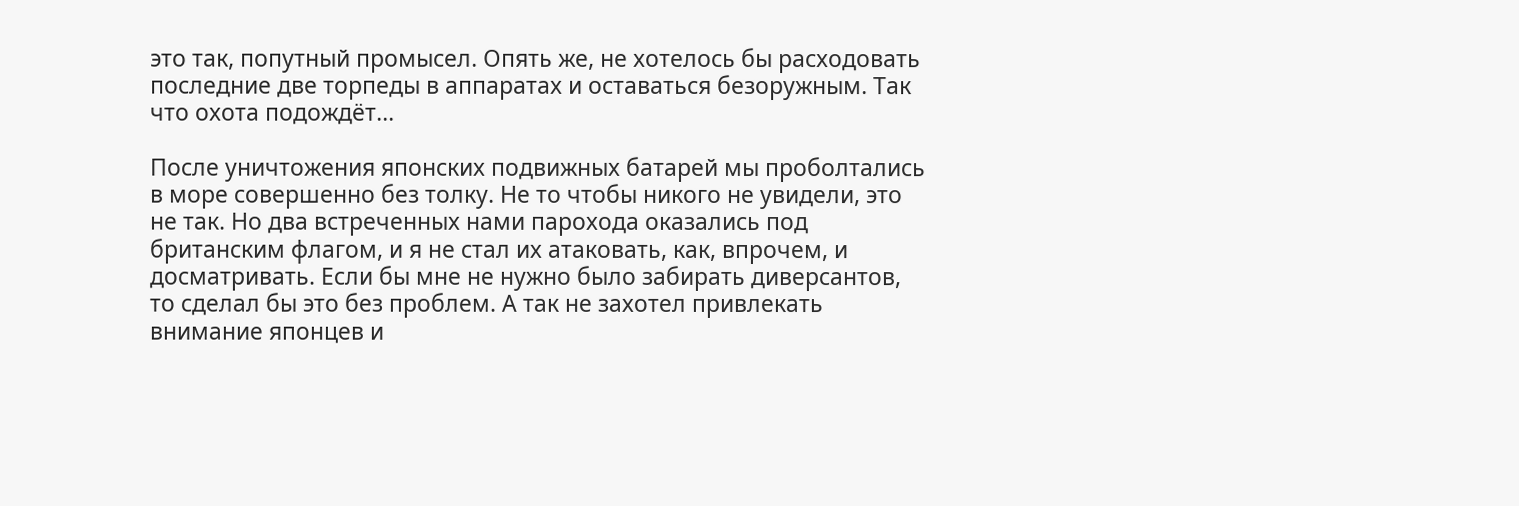это так, попутный промысел. Опять же, не хотелось бы расходовать последние две торпеды в аппаратах и оставаться безоружным. Так что охота подождёт…

После уничтожения японских подвижных батарей мы проболтались в море совершенно без толку. Не то чтобы никого не увидели, это не так. Но два встреченных нами парохода оказались под британским флагом, и я не стал их атаковать, как, впрочем, и досматривать. Если бы мне не нужно было забирать диверсантов, то сделал бы это без проблем. А так не захотел привлекать внимание японцев и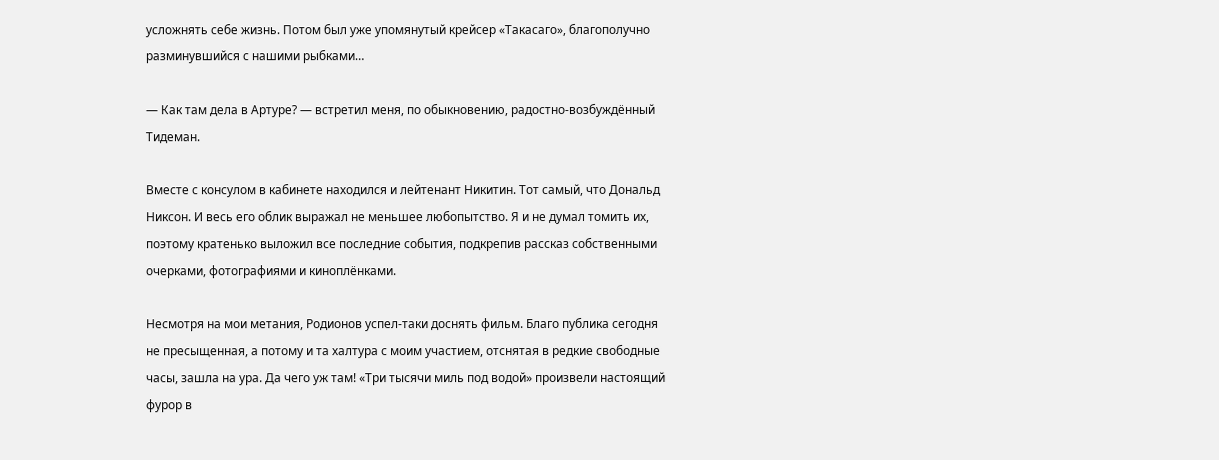усложнять себе жизнь. Потом был уже упомянутый крейсер «Такасаго», благополучно разминувшийся с нашими рыбками…

— Как там дела в Артуре? — встретил меня, по обыкновению, радостно-возбуждённый Тидеман.

Вместе с консулом в кабинете находился и лейтенант Никитин. Тот самый, что Дональд Никсон. И весь его облик выражал не меньшее любопытство. Я и не думал томить их, поэтому кратенько выложил все последние события, подкрепив рассказ собственными очерками, фотографиями и киноплёнками.

Несмотря на мои метания, Родионов успел-таки доснять фильм. Благо публика сегодня не пресыщенная, а потому и та халтура с моим участием, отснятая в редкие свободные часы, зашла на ура. Да чего уж там! «Три тысячи миль под водой» произвели настоящий фурор в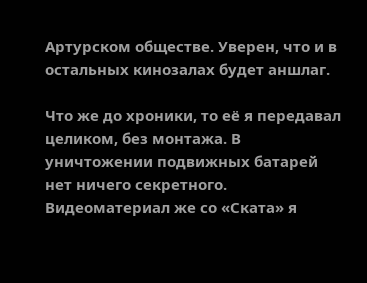Артурском обществе. Уверен, что и в остальных кинозалах будет аншлаг.

Что же до хроники, то её я передавал целиком, без монтажа. В уничтожении подвижных батарей нет ничего секретного. Видеоматериал же со «Ската» я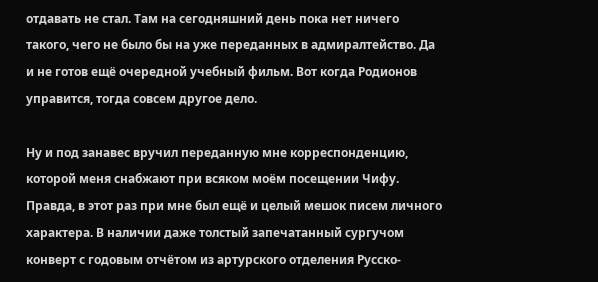отдавать не стал. Там на сегодняшний день пока нет ничего такого, чего не было бы на уже переданных в адмиралтейство. Да и не готов ещё очередной учебный фильм. Вот когда Родионов управится, тогда совсем другое дело.

Ну и под занавес вручил переданную мне корреспонденцию, которой меня снабжают при всяком моём посещении Чифу. Правда, в этот раз при мне был ещё и целый мешок писем личного характера. В наличии даже толстый запечатанный сургучом конверт с годовым отчётом из артурского отделения Русско-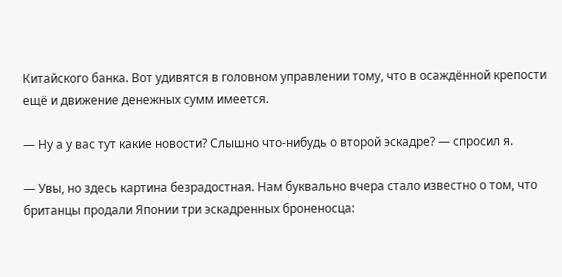Китайского банка. Вот удивятся в головном управлении тому, что в осаждённой крепости ещё и движение денежных сумм имеется.

— Ну а у вас тут какие новости? Слышно что-нибудь о второй эскадре? — спросил я.

— Увы, но здесь картина безрадостная. Нам буквально вчера стало известно о том, что британцы продали Японии три эскадренных броненосца: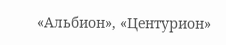«Альбион», «Центурион»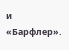и «Барфлер».